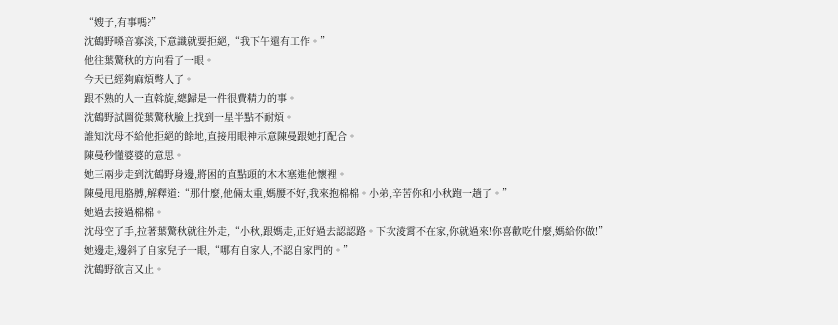“嫂子,有事嗎?”
沈鶴野嗓音寡淡,下意識就要拒絕,“我下午還有工作。”
他往葉驚秋的方向看了一眼。
今天已經夠麻煩彆人了。
跟不熟的人一直斡旋,總歸是一件很費精力的事。
沈鶴野試圖從葉驚秋臉上找到一星半點不耐煩。
誰知沈母不給他拒絕的餘地,直接用眼神示意陳曼跟她打配合。
陳曼秒懂婆婆的意思。
她三兩步走到沈鶴野身邊,將困的直點頭的木木塞進他懷裡。
陳曼甩甩胳膊,解釋道:“那什麼,他倆太重,媽腰不好,我來抱棉棉。小弟,辛苦你和小秋跑一趟了。”
她過去接過棉棉。
沈母空了手,拉著葉驚秋就往外走,“小秋,跟媽走,正好過去認認路。下次淩霄不在家,你就過來!你喜歡吃什麼,媽給你做!”
她邊走,邊斜了自家兒子一眼,“哪有自家人,不認自家門的。”
沈鶴野欲言又止。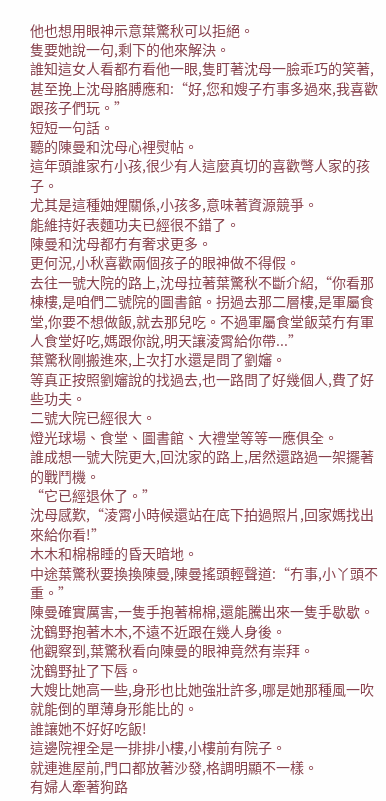他也想用眼神示意葉驚秋可以拒絕。
隻要她說一句,剩下的他來解決。
誰知這女人看都冇看他一眼,隻盯著沈母一臉乖巧的笑著,甚至挽上沈母胳膊應和:“好,您和嫂子冇事多過來,我喜歡跟孩子們玩。”
短短一句話。
聽的陳曼和沈母心裡熨帖。
這年頭誰家冇小孩,很少有人這麼真切的喜歡彆人家的孩子。
尤其是這種妯娌關係,小孩多,意味著資源競爭。
能維持好表麵功夫已經很不錯了。
陳曼和沈母都冇有奢求更多。
更何況,小秋喜歡兩個孩子的眼神做不得假。
去往一號大院的路上,沈母拉著葉驚秋不斷介紹,“你看那棟樓,是咱們二號院的圖書館。拐過去那二層樓,是軍屬食堂,你要不想做飯,就去那兒吃。不過軍屬食堂飯菜冇有軍人食堂好吃,媽跟你說,明天讓淩霄給你帶...”
葉驚秋剛搬進來,上次打水還是問了劉嬸。
等真正按照劉嬸說的找過去,也一路問了好幾個人,費了好些功夫。
二號大院已經很大。
燈光球場、食堂、圖書館、大禮堂等等一應俱全。
誰成想一號大院更大,回沈家的路上,居然還路過一架擺著的戰鬥機。
“它已經退休了。”
沈母感歎,“淩霄小時候還站在底下拍過照片,回家媽找出來給你看!”
木木和棉棉睡的昏天暗地。
中途葉驚秋要換換陳曼,陳曼搖頭輕聲道:“冇事,小丫頭不重。”
陳曼確實厲害,一隻手抱著棉棉,還能騰出來一隻手歇歇。
沈鶴野抱著木木,不遠不近跟在幾人身後。
他觀察到,葉驚秋看向陳曼的眼神竟然有崇拜。
沈鶴野扯了下唇。
大嫂比她高一些,身形也比她強壯許多,哪是她那種風一吹就能倒的單薄身形能比的。
誰讓她不好好吃飯!
這邊院裡全是一排排小樓,小樓前有院子。
就連進屋前,門口都放著沙發,格調明顯不一樣。
有婦人牽著狗路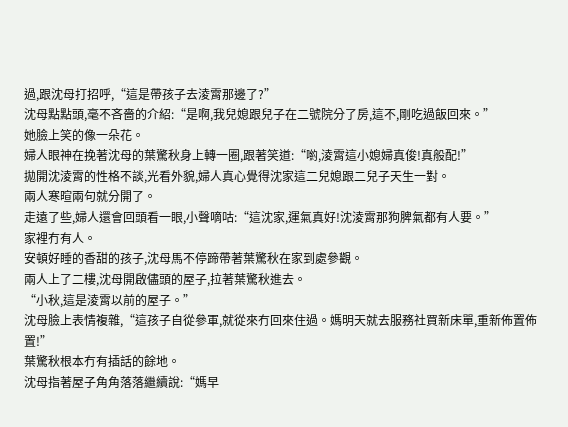過,跟沈母打招呼,“這是帶孩子去淩霄那邊了?”
沈母點點頭,毫不吝嗇的介紹:“是啊,我兒媳跟兒子在二號院分了房,這不,剛吃過飯回來。”
她臉上笑的像一朵花。
婦人眼神在挽著沈母的葉驚秋身上轉一圈,跟著笑道:“喲,淩霄這小媳婦真俊!真般配!”
拋開沈淩霄的性格不談,光看外貌,婦人真心覺得沈家這二兒媳跟二兒子天生一對。
兩人寒暄兩句就分開了。
走遠了些,婦人還會回頭看一眼,小聲嘀咕:“這沈家,運氣真好!沈淩霄那狗脾氣都有人要。”
家裡冇有人。
安頓好睡的香甜的孩子,沈母馬不停蹄帶著葉驚秋在家到處參觀。
兩人上了二樓,沈母開啟儘頭的屋子,拉著葉驚秋進去。
“小秋,這是淩霄以前的屋子。”
沈母臉上表情複雜,“這孩子自從參軍,就從來冇回來住過。媽明天就去服務社買新床單,重新佈置佈置!”
葉驚秋根本冇有插話的餘地。
沈母指著屋子角角落落繼續說:“媽早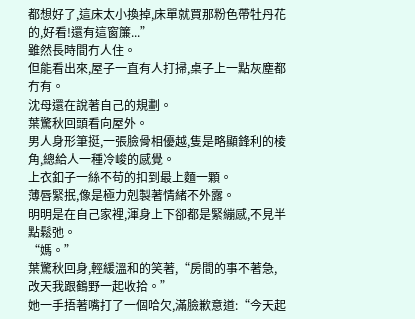都想好了,這床太小換掉,床單就買那粉色帶牡丹花的,好看!還有這窗簾...”
雖然長時間冇人住。
但能看出來,屋子一直有人打掃,桌子上一點灰塵都冇有。
沈母還在說著自己的規劃。
葉驚秋回頭看向屋外。
男人身形筆挺,一張臉骨相優越,隻是略顯鋒利的棱角,總給人一種冷峻的感覺。
上衣釦子一絲不苟的扣到最上麵一顆。
薄唇緊抿,像是極力剋製著情緒不外露。
明明是在自己家裡,渾身上下卻都是緊繃感,不見半點鬆弛。
“媽。”
葉驚秋回身,輕緩溫和的笑著,“房間的事不著急,改天我跟鶴野一起收拾。”
她一手捂著嘴打了一個哈欠,滿臉歉意道:“今天起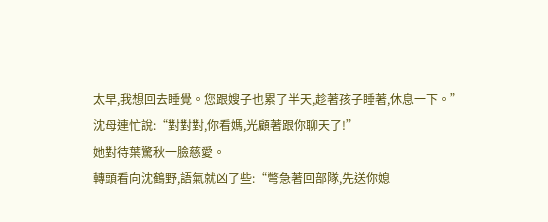太早,我想回去睡覺。您跟嫂子也累了半天,趁著孩子睡著,休息一下。”
沈母連忙說:“對對對,你看媽,光顧著跟你聊天了!”
她對待葉驚秋一臉慈愛。
轉頭看向沈鶴野,語氣就凶了些:“彆急著回部隊,先送你媳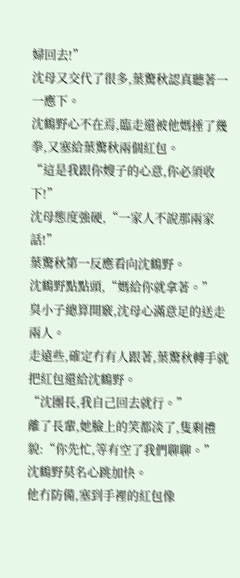婦回去!”
沈母又交代了很多,葉驚秋認真聽著一一應下。
沈鶴野心不在焉,臨走還被他媽捶了幾拳,又塞給葉驚秋兩個紅包。
“這是我跟你嫂子的心意,你必須收下!”
沈母態度強硬,“一家人不說那兩家話!”
葉驚秋第一反應看向沈鶴野。
沈鶴野點點頭,“媽給你就拿著。”
臭小子總算開竅,沈母心滿意足的送走兩人。
走遠些,確定冇有人跟著,葉驚秋轉手就把紅包還給沈鶴野。
“沈團長,我自己回去就行。”
離了長輩,她臉上的笑都淡了,隻剩禮貌:“你先忙,等有空了我們聊聊。”
沈鶴野莫名心跳加快。
他冇防備,塞到手裡的紅包像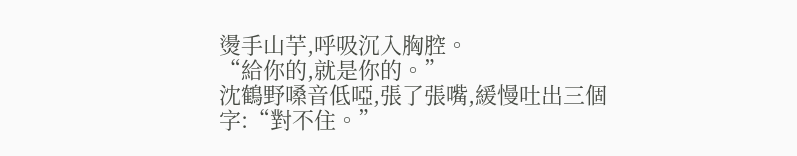燙手山芋,呼吸沉入胸腔。
“給你的,就是你的。”
沈鶴野嗓音低啞,張了張嘴,緩慢吐出三個字:“對不住。”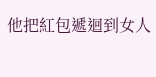他把紅包遞迴到女人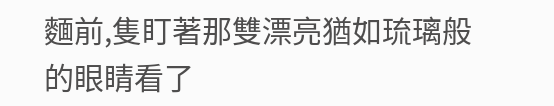麵前,隻盯著那雙漂亮猶如琉璃般的眼睛看了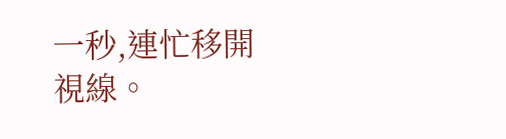一秒,連忙移開視線。